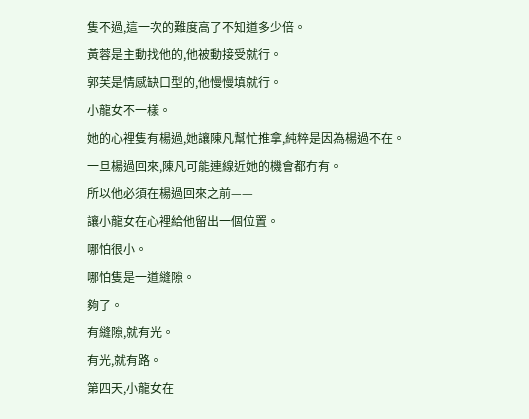隻不過,這一次的難度高了不知道多少倍。
黃蓉是主動找他的,他被動接受就行。
郭芙是情感缺口型的,他慢慢填就行。
小龍女不一樣。
她的心裡隻有楊過,她讓陳凡幫忙推拿,純粹是因為楊過不在。
一旦楊過回來,陳凡可能連線近她的機會都冇有。
所以他必須在楊過回來之前——
讓小龍女在心裡給他留出一個位置。
哪怕很小。
哪怕隻是一道縫隙。
夠了。
有縫隙,就有光。
有光,就有路。
第四天,小龍女在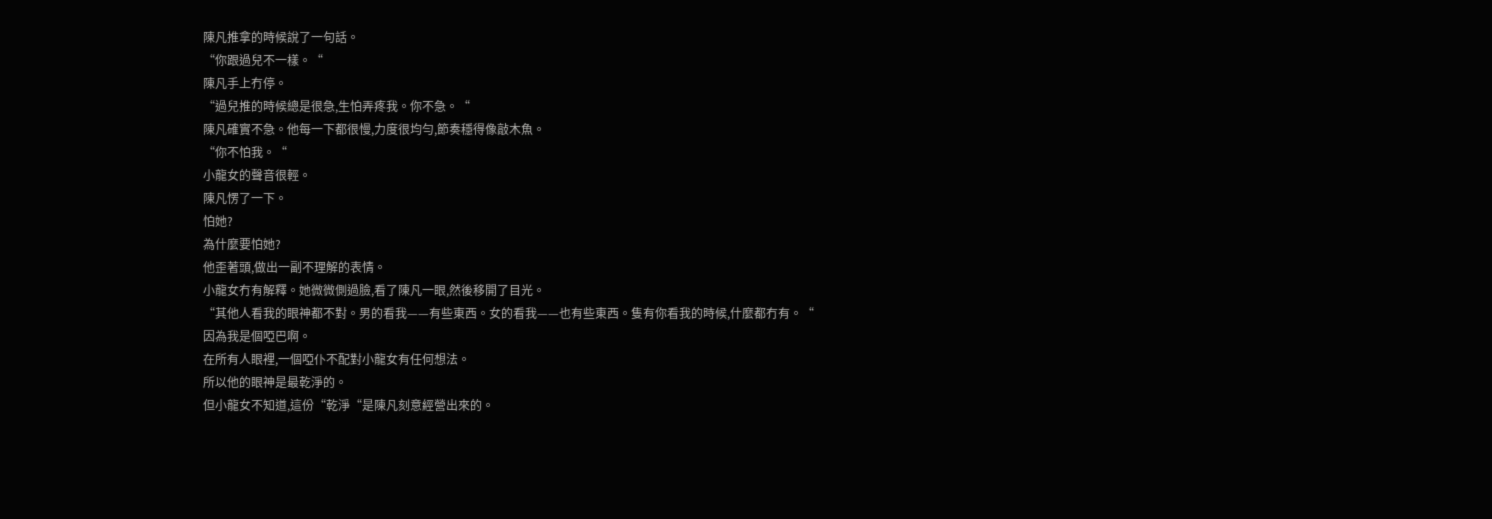陳凡推拿的時候說了一句話。
“你跟過兒不一樣。“
陳凡手上冇停。
“過兒推的時候總是很急,生怕弄疼我。你不急。“
陳凡確實不急。他每一下都很慢,力度很均勻,節奏穩得像敲木魚。
“你不怕我。“
小龍女的聲音很輕。
陳凡愣了一下。
怕她?
為什麼要怕她?
他歪著頭,做出一副不理解的表情。
小龍女冇有解釋。她微微側過臉,看了陳凡一眼,然後移開了目光。
“其他人看我的眼神都不對。男的看我——有些東西。女的看我——也有些東西。隻有你看我的時候,什麼都冇有。“
因為我是個啞巴啊。
在所有人眼裡,一個啞仆不配對小龍女有任何想法。
所以他的眼神是最乾淨的。
但小龍女不知道,這份“乾淨“是陳凡刻意經營出來的。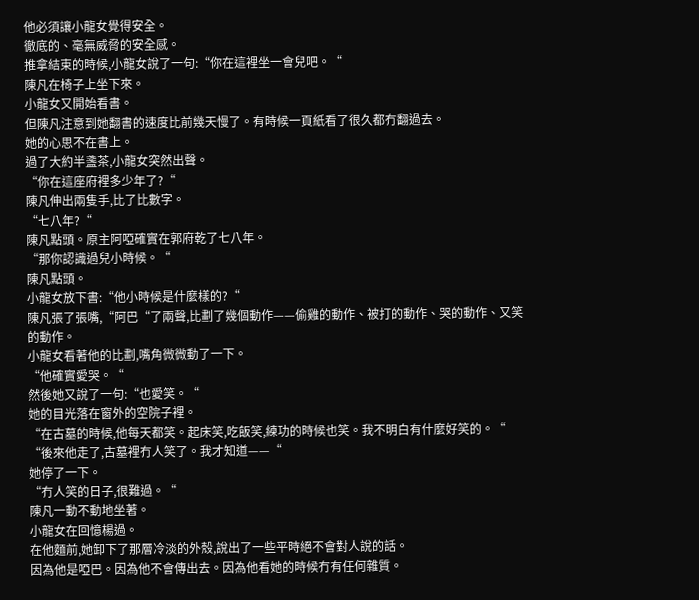他必須讓小龍女覺得安全。
徹底的、毫無威脅的安全感。
推拿結束的時候,小龍女說了一句:“你在這裡坐一會兒吧。“
陳凡在椅子上坐下來。
小龍女又開始看書。
但陳凡注意到她翻書的速度比前幾天慢了。有時候一頁紙看了很久都冇翻過去。
她的心思不在書上。
過了大約半盞茶,小龍女突然出聲。
“你在這座府裡多少年了?“
陳凡伸出兩隻手,比了比數字。
“七八年?“
陳凡點頭。原主阿啞確實在郭府乾了七八年。
“那你認識過兒小時候。“
陳凡點頭。
小龍女放下書:“他小時候是什麼樣的?“
陳凡張了張嘴,“阿巴“了兩聲,比劃了幾個動作——偷雞的動作、被打的動作、哭的動作、又笑的動作。
小龍女看著他的比劃,嘴角微微動了一下。
“他確實愛哭。“
然後她又說了一句:“也愛笑。“
她的目光落在窗外的空院子裡。
“在古墓的時候,他每天都笑。起床笑,吃飯笑,練功的時候也笑。我不明白有什麼好笑的。“
“後來他走了,古墓裡冇人笑了。我才知道——“
她停了一下。
“冇人笑的日子,很難過。“
陳凡一動不動地坐著。
小龍女在回憶楊過。
在他麵前,她卸下了那層冷淡的外殼,說出了一些平時絕不會對人說的話。
因為他是啞巴。因為他不會傳出去。因為他看她的時候冇有任何雜質。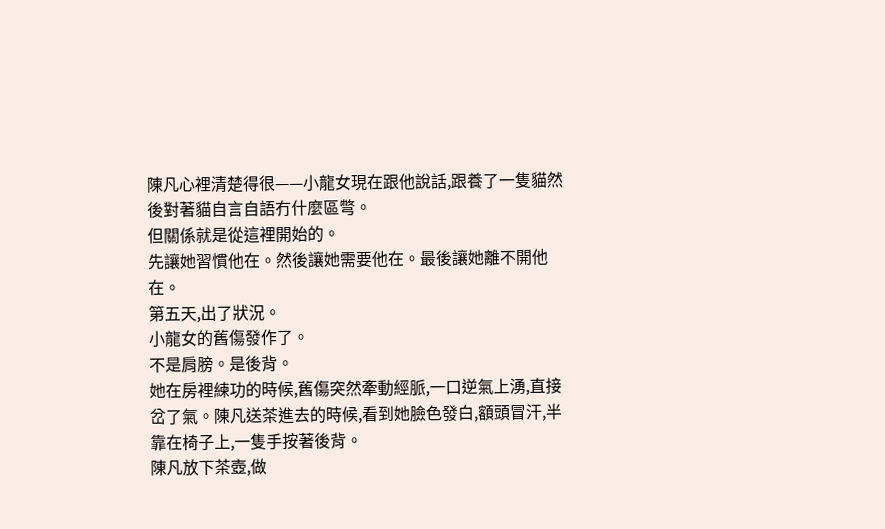陳凡心裡清楚得很——小龍女現在跟他說話,跟養了一隻貓然後對著貓自言自語冇什麼區彆。
但關係就是從這裡開始的。
先讓她習慣他在。然後讓她需要他在。最後讓她離不開他在。
第五天,出了狀況。
小龍女的舊傷發作了。
不是肩膀。是後背。
她在房裡練功的時候,舊傷突然牽動經脈,一口逆氣上湧,直接岔了氣。陳凡送茶進去的時候,看到她臉色發白,額頭冒汗,半靠在椅子上,一隻手按著後背。
陳凡放下茶壺,做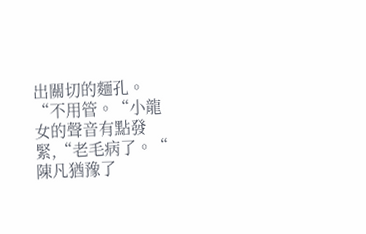出關切的麵孔。
“不用管。“小龍女的聲音有點發緊,“老毛病了。“
陳凡猶豫了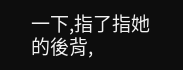一下,指了指她的後背,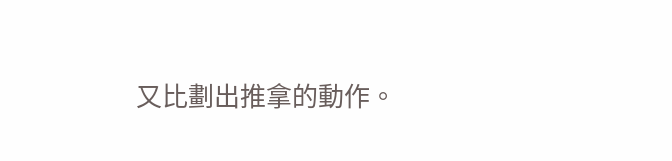又比劃出推拿的動作。